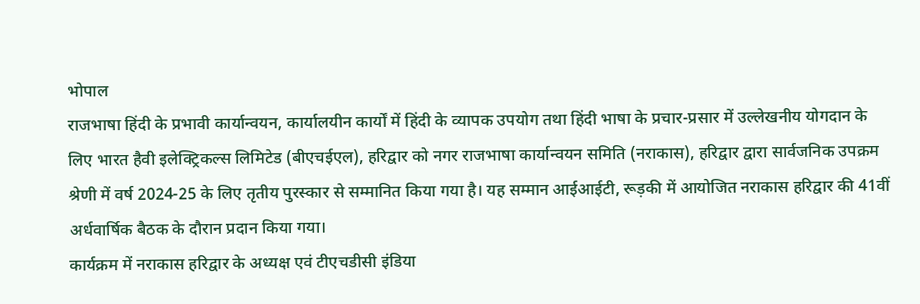भोपाल
राजभाषा हिंदी के प्रभावी कार्यान्वयन, कार्यालयीन कार्यों में हिंदी के व्यापक उपयोग तथा हिंदी भाषा के प्रचार-प्रसार में उल्लेखनीय योगदान के लिए भारत हैवी इलेक्ट्रिकल्स लिमिटेड (बीएचईएल), हरिद्वार को नगर राजभाषा कार्यान्वयन समिति (नराकास), हरिद्वार द्वारा सार्वजनिक उपक्रम श्रेणी में वर्ष 2024-25 के लिए तृतीय पुरस्कार से सम्मानित किया गया है। यह सम्मान आईआईटी, रूड़की में आयोजित नराकास हरिद्वार की 41वीं अर्धवार्षिक बैठक के दौरान प्रदान किया गया।
कार्यक्रम में नराकास हरिद्वार के अध्यक्ष एवं टीएचडीसी इंडिया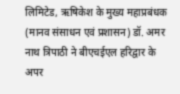लिमिटेड, ऋषिकेश के मुख्य महाप्रबंधक (मानव संसाधन एवं प्रशासन) डॉ. अमर नाथ त्रिपाठी ने बीएचईएल हरिद्वार के अपर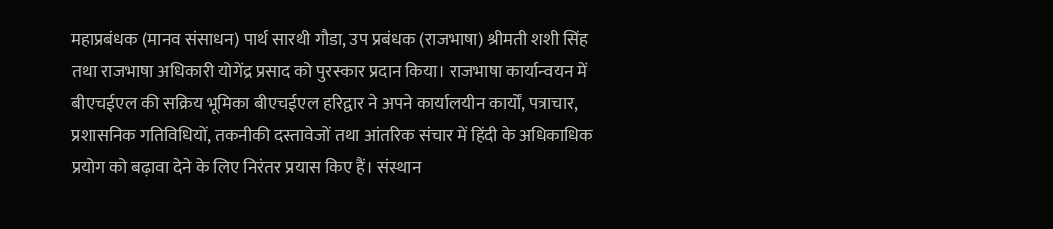महाप्रबंधक (मानव संसाधन) पार्थ सारथी गौडा, उप प्रबंधक (राजभाषा) श्रीमती शशी सिंह तथा राजभाषा अधिकारी योगेंद्र प्रसाद को पुरस्कार प्रदान किया। राजभाषा कार्यान्वयन में बीएचईएल की सक्रिय भूमिका बीएचईएल हरिद्वार ने अपने कार्यालयीन कार्यों, पत्राचार, प्रशासनिक गतिविधियों, तकनीकी दस्तावेजों तथा आंतरिक संचार में हिंदी के अधिकाधिक प्रयोग को बढ़ावा देने के लिए निरंतर प्रयास किए हैं। संस्थान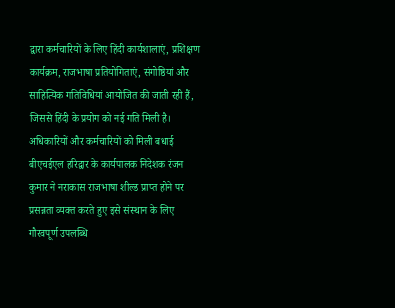द्वारा कर्मचारियों के लिए हिंदी कार्यशालाएं, प्रशिक्षण कार्यक्रम, राजभाषा प्रतियोगिताएं, संगोष्ठियां और साहित्यिक गतिविधियां आयोजित की जाती रही हैं, जिससे हिंदी के प्रयोग को नई गति मिली है।
अधिकारियों और कर्मचारियों को मिली बधाई बीएचईएल हरिद्वार के कार्यपालक निदेशक रंजन कुमार ने नराकास राजभाषा शील्ड प्राप्त होने पर प्रसन्नता व्यक्त करते हुए इसे संस्थान के लिए गौरवपूर्ण उपलब्धि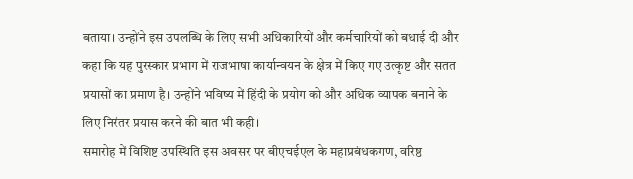बताया। उन्होंने इस उपलब्धि के लिए सभी अधिकारियों और कर्मचारियों को बधाई दी और कहा कि यह पुरस्कार प्रभाग में राजभाषा कार्यान्वयन के क्षेत्र में किए गए उत्कृष्ट और सतत प्रयासों का प्रमाण है। उन्होंने भविष्य में हिंदी के प्रयोग को और अधिक व्यापक बनाने के लिए निरंतर प्रयास करने की बात भी कही।
समारोह में विशिष्ट उपस्थिति इस अवसर पर बीएचईएल के महाप्रबंधकगण, वरिष्ठ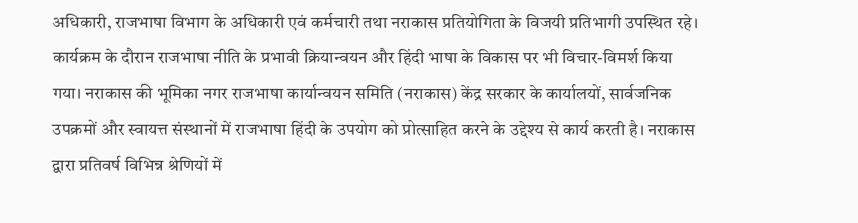अधिकारी, राजभाषा विभाग के अधिकारी एवं कर्मचारी तथा नराकास प्रतियोगिता के विजयी प्रतिभागी उपस्थित रहे। कार्यक्रम के दौरान राजभाषा नीति के प्रभावी क्रियान्वयन और हिंदी भाषा के विकास पर भी विचार-विमर्श किया गया। नराकास की भूमिका नगर राजभाषा कार्यान्वयन समिति (नराकास) केंद्र सरकार के कार्यालयों, सार्वजनिक उपक्रमों और स्वायत्त संस्थानों में राजभाषा हिंदी के उपयोग को प्रोत्साहित करने के उद्देश्य से कार्य करती है। नराकास द्वारा प्रतिवर्ष विभिन्न श्रेणियों में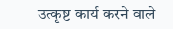उत्कृष्ट कार्य करने वाले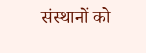संस्थानों को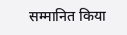सम्मानित किया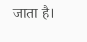जाता है।